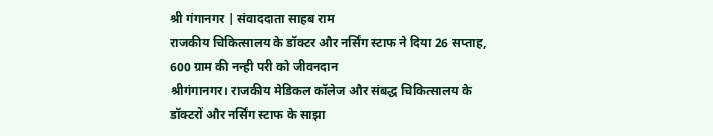श्री गंगानगर | संवाददाता साहब राम
राजकीय चिकित्सालय के डॉक्टर और नर्सिंग स्टाफ ने दिया 26 सप्ताह, 600 ग्राम की नन्ही परी को जीवनदान
श्रीगंगानगर। राजकीय मेडिकल कॉलेज और संबद्ध चिकित्सालय के डॉक्टरों और नर्सिंग स्टाफ के साझा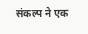संकल्प ने एक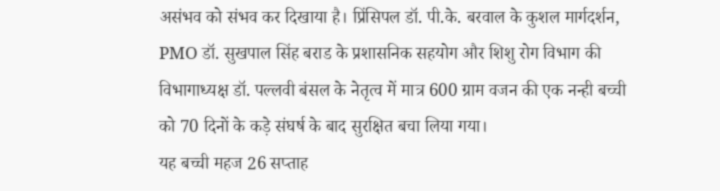असंभव को संभव कर दिखाया है। प्रिंसिपल डॉ. पी.के. बरवाल के कुशल मार्गदर्शन, PMO डॉ. सुखपाल सिंह बराड के प्रशासनिक सहयोग और शिशु रोग विभाग की विभागाध्यक्ष डॉ. पल्लवी बंसल के नेतृत्व में मात्र 600 ग्राम वजन की एक नन्ही बच्ची को 70 दिनों के कड़े संघर्ष के बाद सुरक्षित बचा लिया गया।
यह बच्ची महज 26 सप्ताह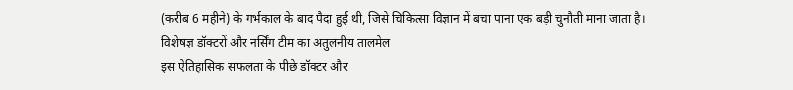(करीब 6 महीने) के गर्भकाल के बाद पैदा हुई थी, जिसे चिकित्सा विज्ञान में बचा पाना एक बड़ी चुनौती माना जाता है।
विशेषज्ञ डॉक्टरों और नर्सिंग टीम का अतुलनीय तालमेल
इस ऐतिहासिक सफलता के पीछे डॉक्टर और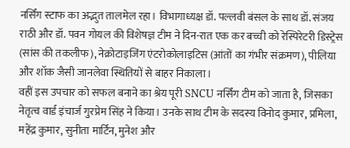नर्सिंग स्टाफ का अद्भुत तालमेल रहा। विभागाध्यक्ष डॉ. पल्लवी बंसल के साथ डॉ. संजय राठी और डॉ. पवन गोयल की विशेषज्ञ टीम ने दिन-रात एक कर बच्ची को रेस्पिरेटरी डिस्ट्रेस (सांस की तकलीफ), नेक्रोटाइजिंग एंटरोकोलाइटिस (आंतों का गंभीर संक्रमण), पीलिया और शॉक जैसी जानलेवा स्थितियों से बाहर निकाला।
वहीं इस उपचार को सफल बनाने का श्रेय पूरी SNCU नर्सिंग टीम को जाता है, जिसका नेतृत्व वार्ड इंचार्ज गुरप्रेम सिंह ने किया। उनके साथ टीम के सदस्य विनोद कुमार, प्रमिला, महेंद्र कुमार, सुनीता मार्टिन, मुनेश और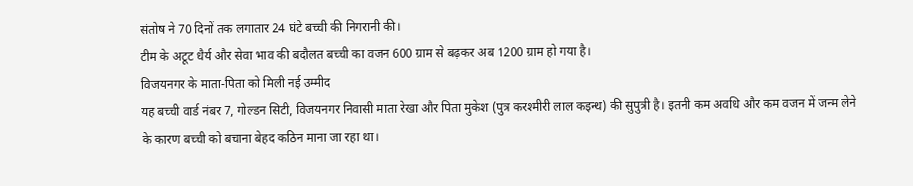संतोष ने 70 दिनों तक लगातार 24 घंटे बच्ची की निगरानी की।
टीम के अटूट धैर्य और सेवा भाव की बदौलत बच्ची का वजन 600 ग्राम से बढ़कर अब 1200 ग्राम हो गया है।
विजयनगर के माता-पिता को मिली नई उम्मीद
यह बच्ची वार्ड नंबर 7, गोल्डन सिटी, विजयनगर निवासी माता रेखा और पिता मुकेश (पुत्र करश्मीरी लाल कइन्थ) की सुपुत्री है। इतनी कम अवधि और कम वजन में जन्म लेने के कारण बच्ची को बचाना बेहद कठिन माना जा रहा था।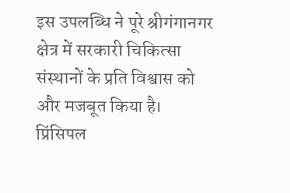इस उपलब्धि ने पूरे श्रीगंगानगर क्षेत्र में सरकारी चिकित्सा संस्थानों के प्रति विश्वास को और मजबूत किया है। प्रिंसिपल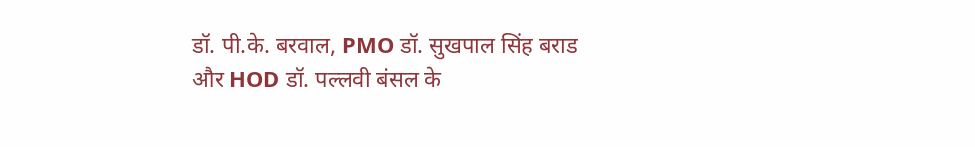डॉ. पी.के. बरवाल, PMO डॉ. सुखपाल सिंह बराड और HOD डॉ. पल्लवी बंसल के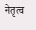नेतृत्व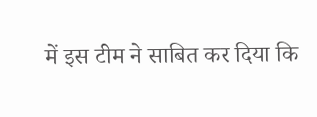में इस टीम ने साबित कर दिया कि